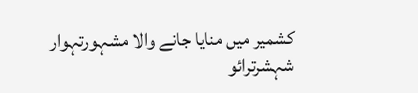کشمیر میں منایا جانے والا مشہورتہوار شہشرترائو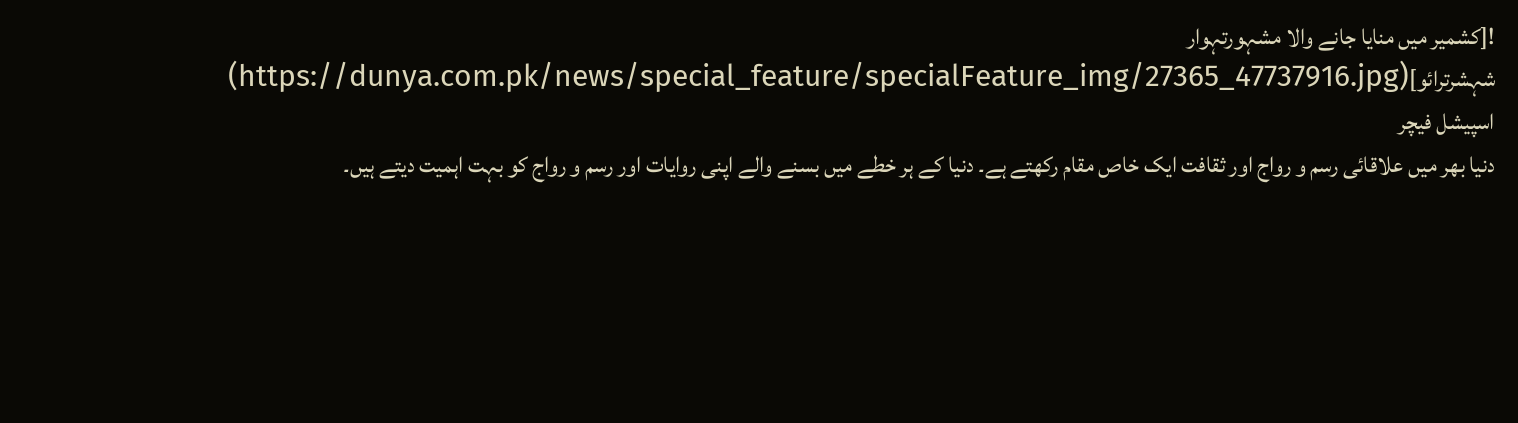![کشمیر میں منایا جانے والا مشہورتہوار شہشرترائو](https://dunya.com.pk/news/special_feature/specialFeature_img/27365_47737916.jpg)
اسپیشل فیچر
دنیا بھر میں علاقائی رسم و رواج اور ثقافت ایک خاص مقام رکھتے ہے۔ دنیا کے ہر خطے میں بسنے والے اپنی روایات اور رسم و رواج کو بہت اہمیت دیتے ہیں۔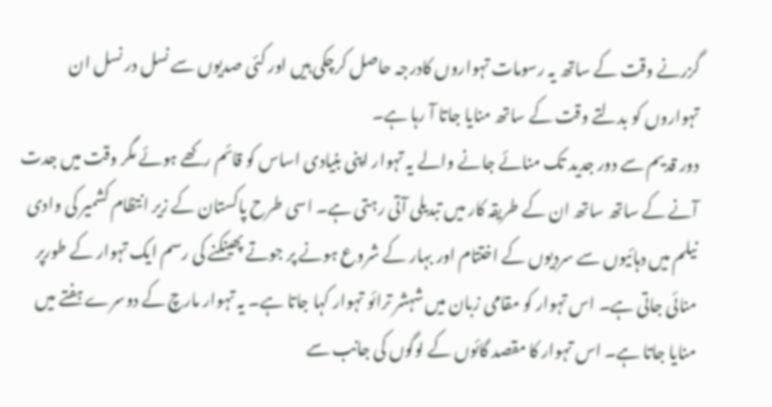گزرنے وقت کے ساتھ یہ رسومات تہواروں کادرجہ حاصل کرچکی ہیں اور کئی صدیوں سے نسل در نسل ان تہواروں کو بدلتے وقت کے ساتھ منایا جاتا آ رہا ہے۔
دور قدیم سے دور جدید تک منائے جانے والے یہ تہوار اپنی بنیادی اساس کو قائم رکھے ہوئے مگر وقت میں جدت آنے کے ساتھ ساتھ ان کے طریقہ کار میں تبدیلی آتی رہتی ہے۔ اسی طرح پاکستان کے زیر انتظام کشمیر کی وادی نیلم میں دہائیوں سے سردیوں کے اختتام اور بہار کے شروع ہونے پر جوتے پھینکنے کی رسم ایک تہوار کے طورپر منائی جاتی ہے۔ اس تہوار کو مقامی زبان میں شہشر ترائو تہوار کہا جاتا ہے۔ یہ تہوار مارچ کے دوسرے ہفتے میں منایا جاتا ہے۔ اس تہوار کا مقصد گائوں کے لوگوں کی جانب سے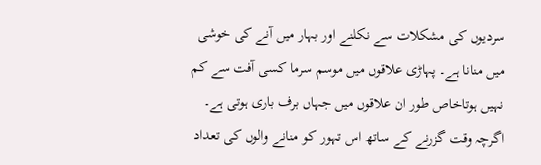سردیوں کی مشکلات سے نکلنے اور بہار میں آنے کی خوشی میں منانا ہے۔ پہاڑی علاقوں میں موسم سرما کسی آفت سے کم نہیں ہوتاخاص طور ان علاقوں میں جہاں برف باری ہوتی ہے۔ اگرچہ وقت گزرنے کے ساتھ اس تہور کو منانے والوں کی تعداد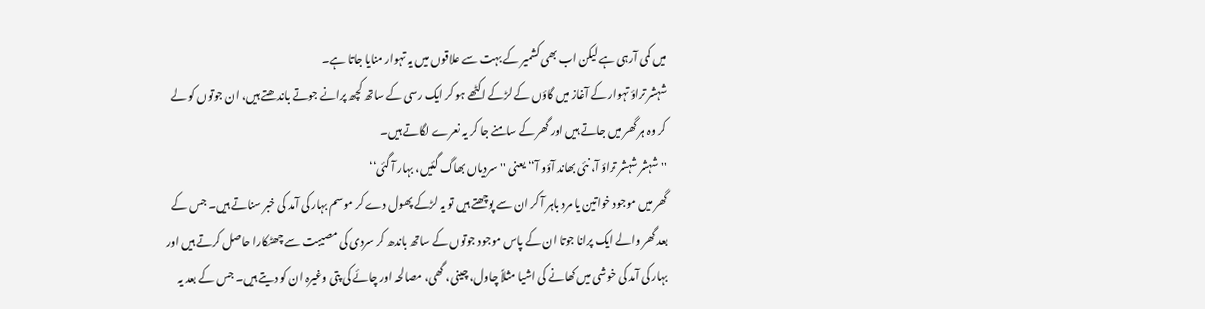میں کمی آرہی ہے لیکن اب بھی کشمیر کے بہت سے علاقوں میں یہ تہوار منایا جاتا ہے۔
شہشر تراؤ تہوار کے آغاز میں گاؤں کے لڑکے اکٹھے ہو کر ایک رسی کے ساتھ کچھ پرانے جوتے باندھتے ہیں، ان جوتوں کو لے کر وہ ہر گھر میں جاتے ہیں اور گھر کے سامنے جا کر یہ نعرے لگاتے ہیں۔
''شہشر شہشر تراؤ آ، نئی بھاند آؤو آ‘‘ یعنی ''سردیاں بھاگ گئیں، بہار آ گئی‘‘
گھر میں موجود خواتین یا مرد باہر آ کر ان سے پوچھتے ہیں تو یہ لڑکے پھول دے کر موسم بہار کی آمد کی خبر سناتے ہیں۔ جس کے بعد گھر والے ایک پرانا جوتا ان کے پاس موجود جوتوں کے ساتھ باندھ کر سردی کی مصیبت سے چھٹکارا حاصل کرتے ہیں اور بہار کی آمد کی خوشی میں کھانے کی اشیا مثلاً چاول، چینی، گھی، مصالحہ اور چائے کی پتی وغیرہ ان کو دیتے ہیں۔ جس کے بعد یہ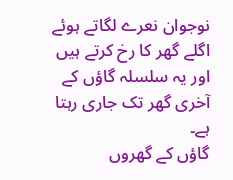نوجوان نعرے لگاتے ہوئے اگلے گھر کا رخ کرتے ہیں اور یہ سلسلہ گاؤں کے آخری گھر تک جاری رہتا ہے۔
گاؤں کے گھروں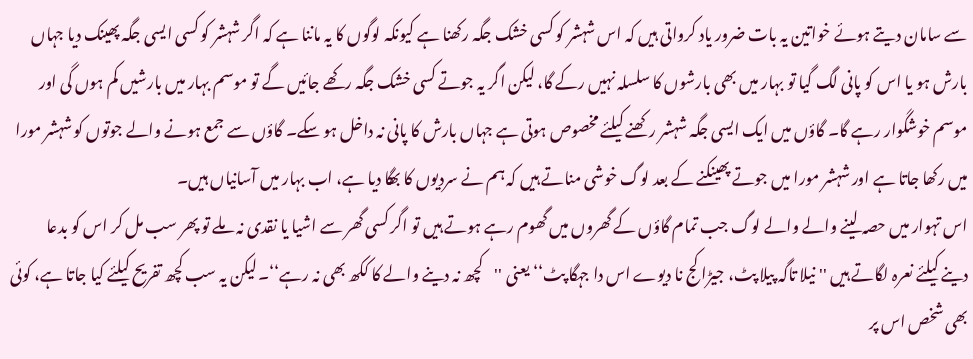سے سامان دیتے ہوئے خواتین یہ بات ضرور یاد کرواتی ہیں کہ اس شہشر کو کسی خشک جگہ رکھنا ہے کیونکہ لوگوں کا یہ ماننا ہے کہ اگر شہشر کو کسی ایسی جگہ پھینک دیا جہاں بارش ہو یا اس کو پانی لگ گیا تو بہار میں بھی بارشوں کا سلسلہ نہیں رکے گا، لیکن اگر یہ جوتے کسی خشک جگہ رکھے جائیں گے تو موسم بہار میں بارشیں کم ہوں گی اور موسم خوشگوار رہے گا۔ گاؤں میں ایک ایسی جگہ شہشر رکھنے کیلئے مخصوص ہوتی ہے جہاں بارش کا پانی نہ داخل ہو سکے۔ گاؤں سے جمع ہونے والے جوتوں کو شہشر مورا میں رکھا جاتا ہے اور شہشر مورا میں جوتے پھینکنے کے بعد لوگ خوشی مناتے ہیں کہ ہم نے سردیوں کا بھگا دیا ہے، اب بہار میں آسانیاں ہیں۔
اس تہوار میں حصہ لینے والے والے لوگ جب تمام گاؤں کے گھروں میں گھوم رہے ہوتے ہیں تو اگر کسی گھر سے اشیا یا نقدی نہ ملے تو پھر سب مل کر اس کو بدعا دینے کیلئے نعرہ لگاتے ہیں '' نیلا تاگہ پیلا پٹ، جیڑا کج نا دیوے اس دا جہگا پٹ‘‘ یعنی ''کچھ نہ دینے والے کا ککھ بھی نہ رہے‘‘۔لیکن یہ سب کچھ تفریح کیلئے کیا جاتا ہے، کوئی بھی شخص اس پر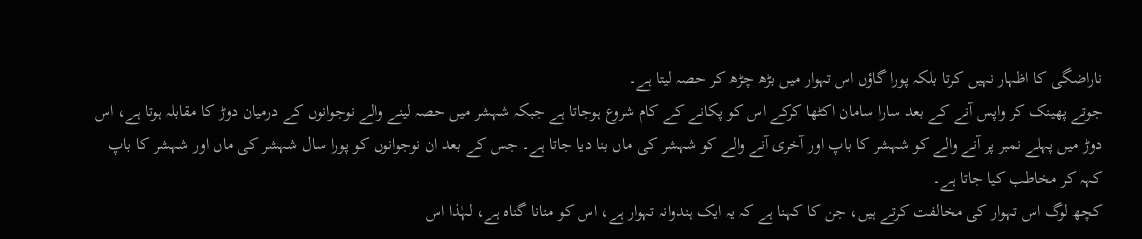ناراضگی کا اظہار نہیں کرتا بلکہ پورا گاؤں اس تہوار میں بڑھ چڑھ کر حصہ لیتا ہے۔
جوتے پھینک کر واپس آنے کے بعد سارا سامان اکٹھا کرکے اس کو پکانے کے کام شروع ہوجاتا ہے جبکہ شہشر میں حصہ لینے والے نوجوانوں کے درمیان دوڑ کا مقابلہ ہوتا ہے، اس دوڑ میں پہلے نمبر پر آنے والے کو شہشر کا باپ اور آخری آنے والے کو شہشر کی ماں بنا دیا جاتا ہے۔ جس کے بعد ان نوجوانوں کو پورا سال شہشر کی ماں اور شہشر کا باپ کہہ کر مخاطب کیا جاتا ہے۔
کچھ لوگ اس تہوار کی مخالفت کرتے ہیں، جن کا کہنا ہے کہ یہ ایک ہندوانہ تہوار ہے، اس کو منانا گناہ ہے، لہٰذا اس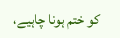کو ختم ہونا چاہیے،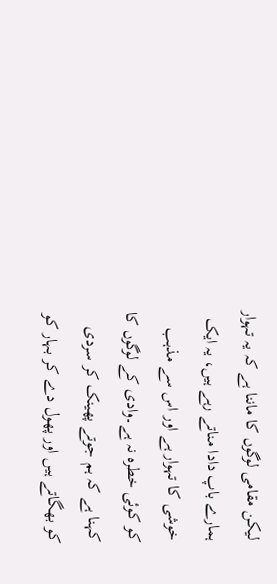لیکن مقامی لوگوں کا ماننا ہے کہ یہ تہوار ہمارے باپ دادا مناتے رہے ہیں، یہ ایک خوشی کا تہوار ہے اور اس سے مذہب کو کوئی خطرہ نہ ہے۔وادی کے لوگوں کا کہنا ہے کہ ہم جوتے پھینک کر سردی کو بھگاتے ہیں اور پھول دے کر بہار کو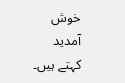خوش آمدید کہتے ہیں۔